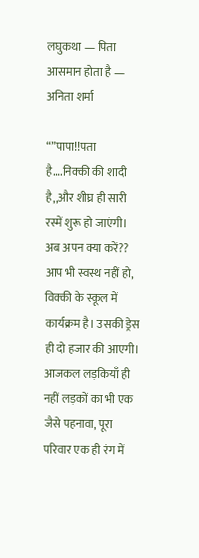लघुकथा — पिता आसमान होता है — अनिता शर्मा

“”पापा!!पता है….निक्की की शादी है,,और शीघ्र ही सारी रस्में शुरू हो जाएंगी। अब अपन क्या करें?? आप भी स्वस्थ नहीं हो, विक्की के स्कूल में कार्यक्रम है। उसकी ड्रेस ही दो हजार की आएगी। आजकल लड़कियाँ ही नहीं लड़कों का भी एक जैसे पहनावा, पूरा परिवार एक ही रंग में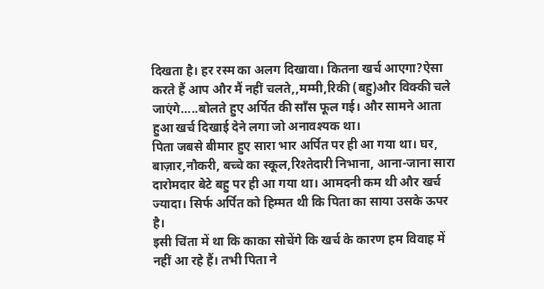दिखता है। हर रस्म का अलग दिखावा। कितना खर्च आएगा?ऐसा करते हैं आप और मैं नहीं चलते,,मम्मी,रिकी (बहु)और विक्की चले जाएंगे…..बोलते हुए अर्पित की साँस फूल गई। और सामने आता हुआ खर्च दिखाई देने लगा जो अनावश्यक था।
पिता जबसे बीमार हुए सारा भार अर्पित पर ही आ गया था। घर, बाज़ार,नौकरी, बच्चे का स्कूल,रिश्तेदारी निभाना, आना-जाना सारा दारोमदार बेटे बहु पर ही आ गया था। आमदनी कम थी और खर्च ज्यादा। सिर्फ अर्पित को हिम्मत थी कि पिता का साया उसके ऊपर है।
इसी चिंता में था कि काका सोचेंगे कि खर्च के कारण हम विवाह में नहीं आ रहे हैं। तभी पिता ने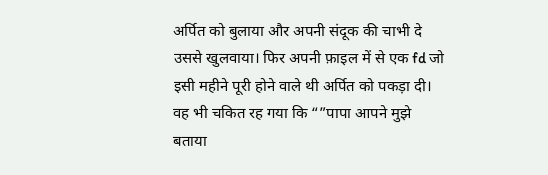अर्पित को बुलाया और अपनी संदूक की चाभी दे उससे खुलवाया। फिर अपनी फ़ाइल में से एक fd जो इसी महीने पूरी होने वाले थी अर्पित को पकड़ा दी। वह भी चकित रह गया कि “”पापा आपने मुझे बताया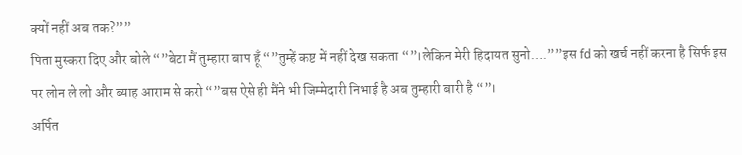क्यों नहीं अब तक?””
पिता मुस्करा दिए और बोले “”बेटा मैं तुम्हारा बाप हूँ “”तुम्हें कष्ट में नहीं देख सकता “”।लेकिन मेरी हिदायत सुनो….””इस fd को खर्च नहीं करना है सिर्फ इस पर लोन ले लो और ब्याह आराम से करो “”बस ऐसे ही मैंने भी जिम्मेदारी निभाई है अब तुम्हारी बारी है “”।
अर्पित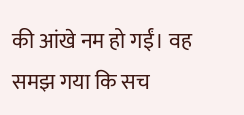की आंखे नम हो गईं। वह समझ गया कि सच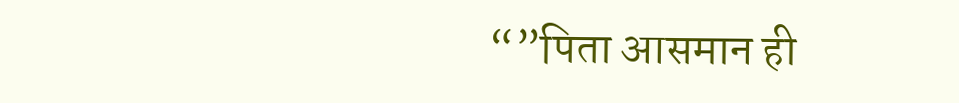“”पिता आसमान ही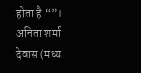होता है “”।
अनिता शर्मा
देवास (मध्य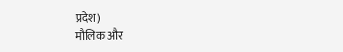प्रदेश)
मौलिक और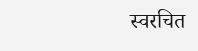स्वरचित